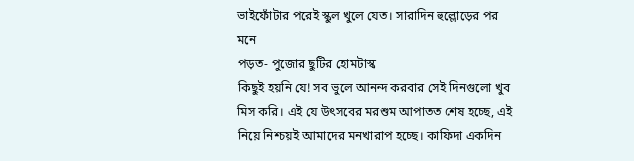ভাইফোঁটার পরেই স্কুল খুলে যেত। সারাদিন হুল্লোড়ের পর মনে
পড়ত- পুজোর ছুটির হোমটাস্ক
কিছুই হয়নি যে! সব ভুলে আনন্দ করবার সেই দিনগুলো খুব মিস করি। এই যে উৎসবের মরশুম আপাতত শেষ হচ্ছে, এই নিয়ে নিশ্চয়ই আমাদের মনখারাপ হচ্ছে। কাফিদা একদিন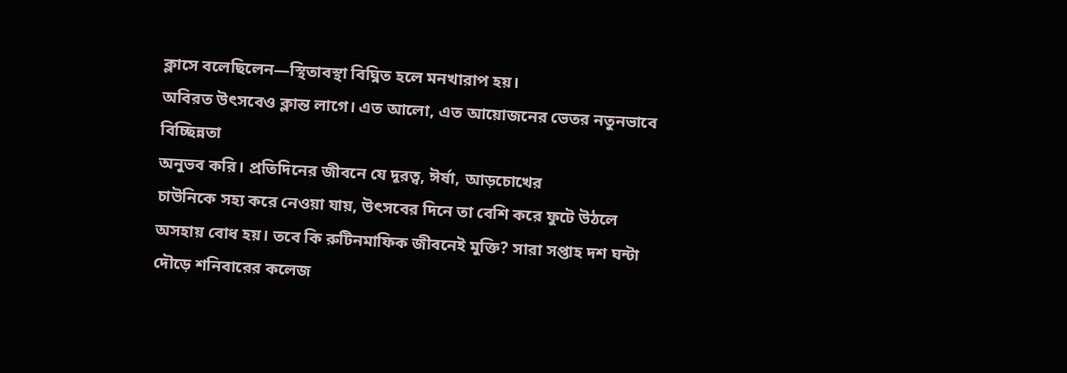ক্লাসে বলেছিলেন—স্থিতাবস্থা বিঘ্নিত হলে মনখারাপ হয়।
অবিরত উৎসবেও ক্লান্ত লাগে। এত আলো, এত আয়োজনের ভেতর নতুনভাবে বিচ্ছিন্নতা
অনুভব করি। প্রতিদিনের জীবনে যে দূরত্ব, ঈর্ষা, আড়চোখের
চাউনিকে সহ্য করে নেওয়া যায়, উৎসবের দিনে তা বেশি করে ফুটে উঠলে
অসহায় বোধ হয়। তবে কি রুটিনমাফিক জীবনেই মুক্তি? সারা সপ্তাহ দশ ঘন্টা দৌড়ে শনিবারের কলেজ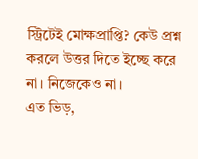স্ট্রিটেই মোক্ষপ্রাপ্তি? কেউ প্রশ্ন করলে উত্তর দিতে ইচ্ছে করে
না। নিজেকেও না।
এত ভিড়,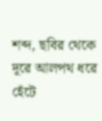শব্দ, ছবির থেকে দূরে আলপথ ধরে হেঁটে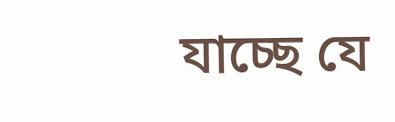যাচ্ছে যে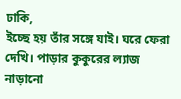ঢাকি,
ইচ্ছে হয় তাঁর সঙ্গে যাই। ঘরে ফেরা দেখি। পাড়ার কুকুরের ল্যাজ নাড়ানো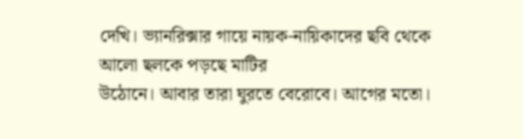দেখি। ভ্যানরিক্সার গায়ে নায়ক-নায়িকাদের ছবি থেকে আলো ছলকে পড়ছে মাটির
উঠোনে। আবার তারা ঘুরতে বেরোবে। আগের মতো।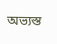অভ্যস্ত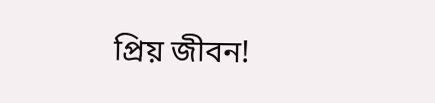প্রিয় জীবন!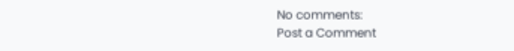No comments:
Post a Comment